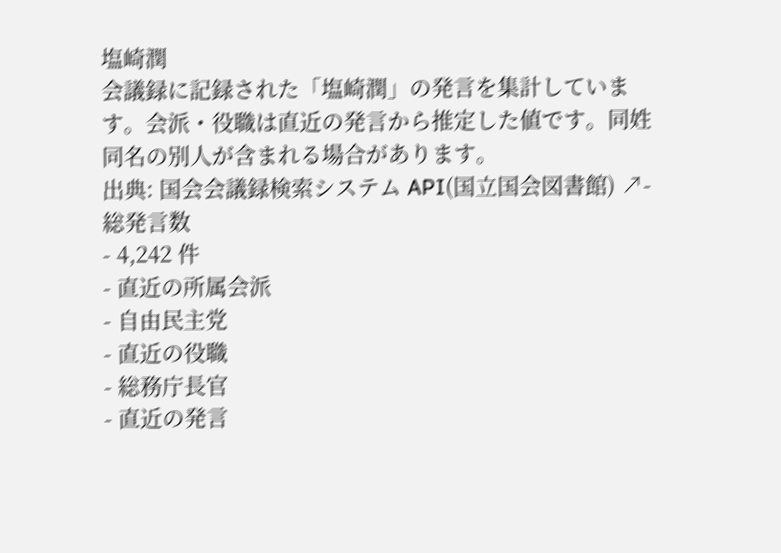塩崎潤
会議録に記録された「塩崎潤」の発言を集計しています。会派・役職は直近の発言から推定した値です。同姓同名の別人が含まれる場合があります。
出典: 国会会議録検索システム API(国立国会図書館) ↗- 総発言数
- 4,242 件
- 直近の所属会派
- 自由民主党
- 直近の役職
- 総務庁長官
- 直近の発言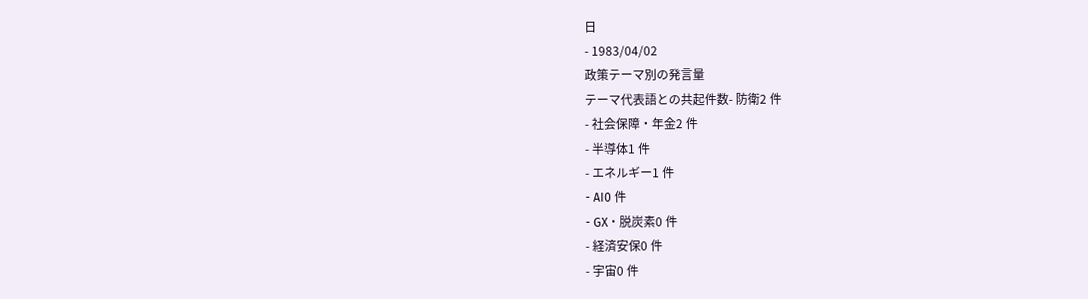日
- 1983/04/02
政策テーマ別の発言量
テーマ代表語との共起件数- 防衛2 件
- 社会保障・年金2 件
- 半導体1 件
- エネルギー1 件
- AI0 件
- GX・脱炭素0 件
- 経済安保0 件
- 宇宙0 件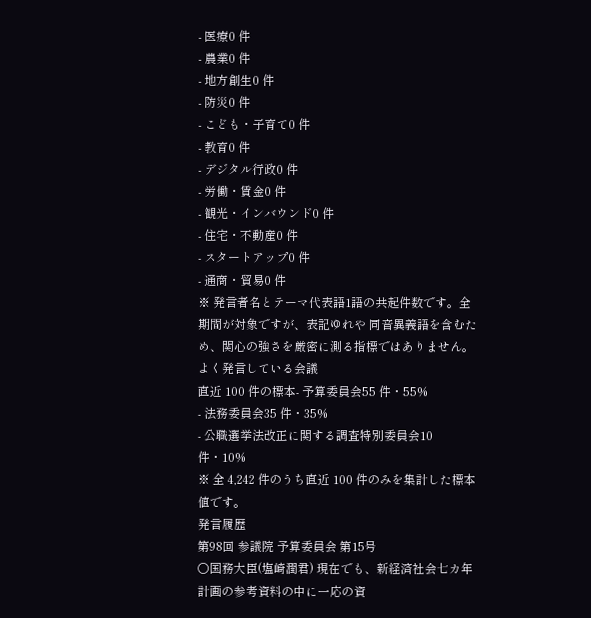- 医療0 件
- 農業0 件
- 地方創生0 件
- 防災0 件
- こども・子育て0 件
- 教育0 件
- デジタル行政0 件
- 労働・賃金0 件
- 観光・インバウンド0 件
- 住宅・不動産0 件
- スタートアップ0 件
- 通商・貿易0 件
※ 発言者名とテーマ代表語1語の共起件数です。全期間が対象ですが、表記ゆれや 同音異義語を含むため、関心の強さを厳密に測る指標ではありません。
よく発言している会議
直近 100 件の標本- 予算委員会55 件・55%
- 法務委員会35 件・35%
- 公職選挙法改正に関する調査特別委員会10 件・10%
※ 全 4,242 件のうち直近 100 件のみを集計した標本値です。
発言履歴
第98回 参議院 予算委員会 第15号
○国務大臣(塩崎潤君) 現在でも、新経済社会七カ年計画の参考資料の中に一応の資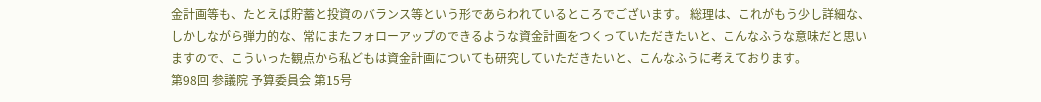金計画等も、たとえば貯蓄と投資のバランス等という形であらわれているところでございます。 総理は、これがもう少し詳細な、しかしながら弾力的な、常にまたフォローアップのできるような資金計画をつくっていただきたいと、こんなふうな意味だと思いますので、こういった観点から私どもは資金計画についても研究していただきたいと、こんなふうに考えております。
第98回 参議院 予算委員会 第15号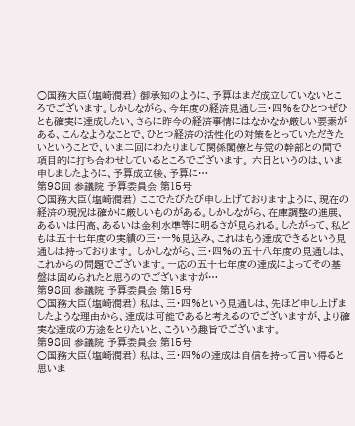○国務大臣(塩崎潤君) 御承知のように、予算はまだ成立していないところでございます。しかしながら、今年度の経済見通し三・四%をひとつぜひとも確実に達成したい、さらに昨今の経済事情にはなかなか厳しい要素がある、こんなようなことで、ひとつ経済の活性化の対策をとっていただきたいということで、いま二回にわたりまして関係閣僚と与党の幹部との間で項目的に打ち合わせしているところでございます。 六日というのは、いま申しましたように、予算成立後、予算に…
第98回 参議院 予算委員会 第15号
○国務大臣(塩崎潤君) ここでたびたび申し上げておりますように、現在の経済の現況は確かに厳しいものがある。しかしながら、在庫調整の進展、あるいは円高、あるいは金利水準等に明るさが見られる。したがって、私どもは五十七年度の実績の三・一%見込み、これはもう達成できるという見通しは持っております。 しかしながら、三・四%の五十八年度の見通しは、これからの問題でございます。一応の五十七年度の達成によってその基盤は固められたと思うのでございますが…
第98回 参議院 予算委員会 第15号
○国務大臣(塩崎潤君) 私は、三・四%という見通しは、先ほど申し上げましたような理由から、達成は可能であると考えるのでございますが、より確実な達成の方途をとりたいと、こういう趣旨でございます。
第98回 参議院 予算委員会 第15号
○国務大臣(塩崎潤君) 私は、三・四%の達成は自信を持って言い得ると思いま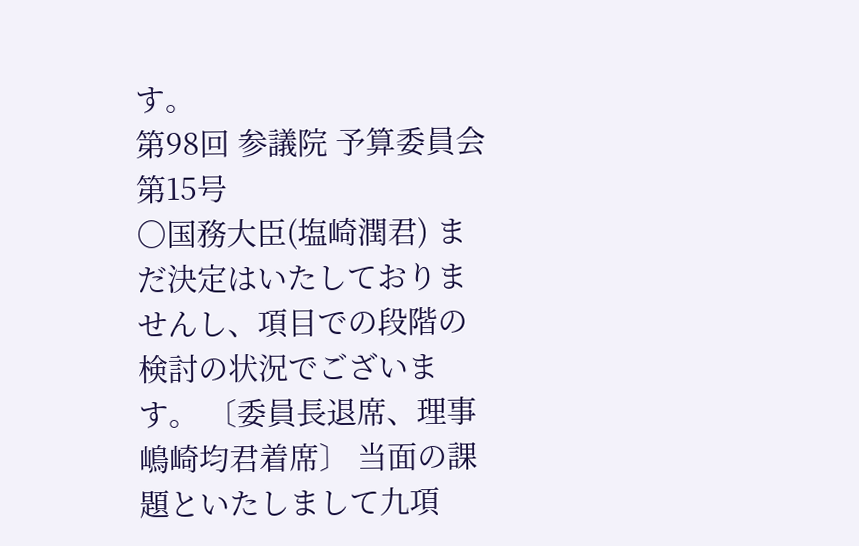す。
第98回 参議院 予算委員会 第15号
○国務大臣(塩崎潤君) まだ決定はいたしておりませんし、項目での段階の検討の状況でございます。 〔委員長退席、理事嶋崎均君着席〕 当面の課題といたしまして九項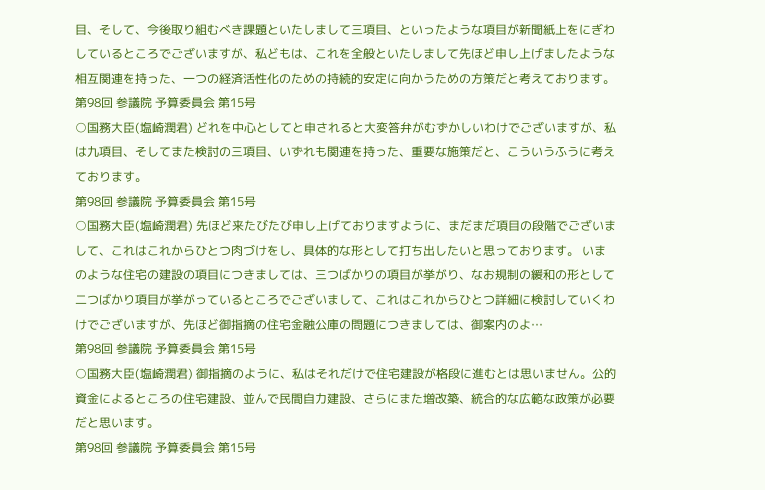目、そして、今後取り組むべき課題といたしまして三項目、といったような項目が新聞紙上をにぎわしているところでございますが、私どもは、これを全般といたしまして先ほど申し上げましたような相互関連を持った、一つの経済活性化のための持続的安定に向かうための方策だと考えております。
第98回 参議院 予算委員会 第15号
○国務大臣(塩崎潤君) どれを中心としてと申されると大変答弁がむずかしいわけでございますが、私は九項目、そしてまた検討の三項目、いずれも関連を持った、重要な施策だと、こういうふうに考えております。
第98回 参議院 予算委員会 第15号
○国務大臣(塩崎潤君) 先ほど来たびたび申し上げておりますように、まだまだ項目の段階でございまして、これはこれからひとつ肉づけをし、具体的な形として打ち出したいと思っております。 いまのような住宅の建設の項目につきましては、三つばかりの項目が挙がり、なお規制の緩和の形として二つばかり項目が挙がっているところでございまして、これはこれからひとつ詳細に検討していくわけでございますが、先ほど御指摘の住宅金融公庫の問題につきましては、御案内のよ…
第98回 参議院 予算委員会 第15号
○国務大臣(塩崎潤君) 御指摘のように、私はそれだけで住宅建設が格段に進むとは思いません。公的資金によるところの住宅建設、並んで民間自力建設、さらにまた増改築、統合的な広範な政策が必要だと思います。
第98回 参議院 予算委員会 第15号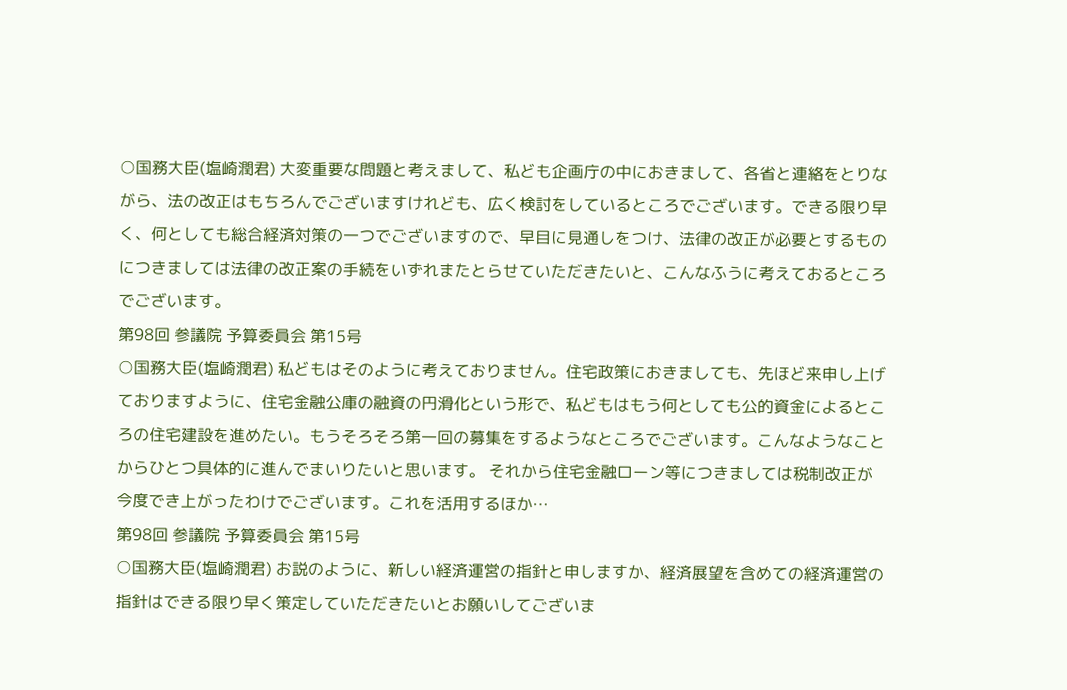○国務大臣(塩崎潤君) 大変重要な問題と考えまして、私ども企画庁の中におきまして、各省と連絡をとりながら、法の改正はもちろんでございますけれども、広く検討をしているところでございます。できる限り早く、何としても総合経済対策の一つでございますので、早目に見通しをつけ、法律の改正が必要とするものにつきましては法律の改正案の手続をいずれまたとらせていただきたいと、こんなふうに考えておるところでございます。
第98回 参議院 予算委員会 第15号
○国務大臣(塩崎潤君) 私どもはそのように考えておりません。住宅政策におきましても、先ほど来申し上げておりますように、住宅金融公庫の融資の円滑化という形で、私どもはもう何としても公的資金によるところの住宅建設を進めたい。もうそろそろ第一回の募集をするようなところでございます。こんなようなことからひとつ具体的に進んでまいりたいと思います。 それから住宅金融ローン等につきましては税制改正が今度でき上がったわけでございます。これを活用するほか…
第98回 参議院 予算委員会 第15号
○国務大臣(塩崎潤君) お説のように、新しい経済運営の指針と申しますか、経済展望を含めての経済運営の指針はできる限り早く策定していただきたいとお願いしてございま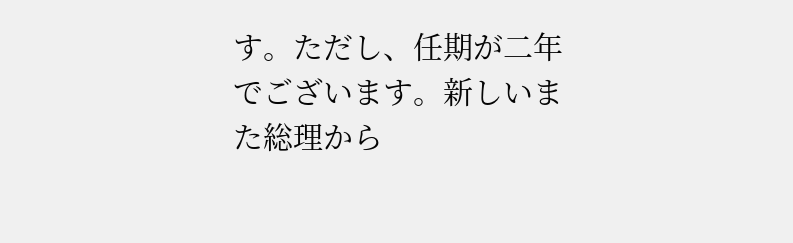す。ただし、任期が二年でございます。新しいまた総理から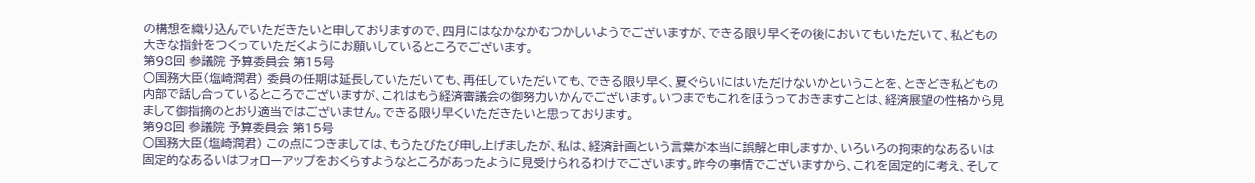の構想を織り込んでいただきたいと申しておりますので、四月にはなかなかむつかしいようでございますが、できる限り早くその後においてもいただいて、私どもの大きな指針をつくっていただくようにお願いしているところでございます。
第98回 参議院 予算委員会 第15号
○国務大臣(塩崎潤君) 委員の任期は延長していただいても、再任していただいても、できる限り早く、夏ぐらいにはいただけないかということを、ときどき私どもの内部で話し合っているところでございますが、これはもう経済審議会の御努力いかんでございます。いつまでもこれをほうっておきますことは、経済展望の性格から見まして御指摘のとおり適当ではございません。できる限り早くいただきたいと思っております。
第98回 参議院 予算委員会 第15号
○国務大臣(塩崎潤君) この点につきましては、もうたびたび申し上げましたが、私は、経済計画という言葉が本当に誤解と申しますか、いろいろの拘束的なあるいは固定的なあるいはフォローアップをおくらすようなところがあったように見受けられるわけでございます。昨今の事情でございますから、これを固定的に考え、そして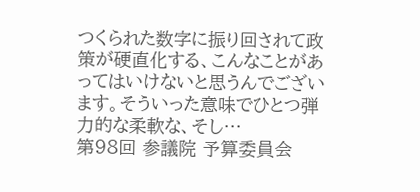つくられた数字に振り回されて政策が硬直化する、こんなことがあってはいけないと思うんでございます。そういった意味でひとつ弾力的な柔軟な、そし…
第98回 参議院 予算委員会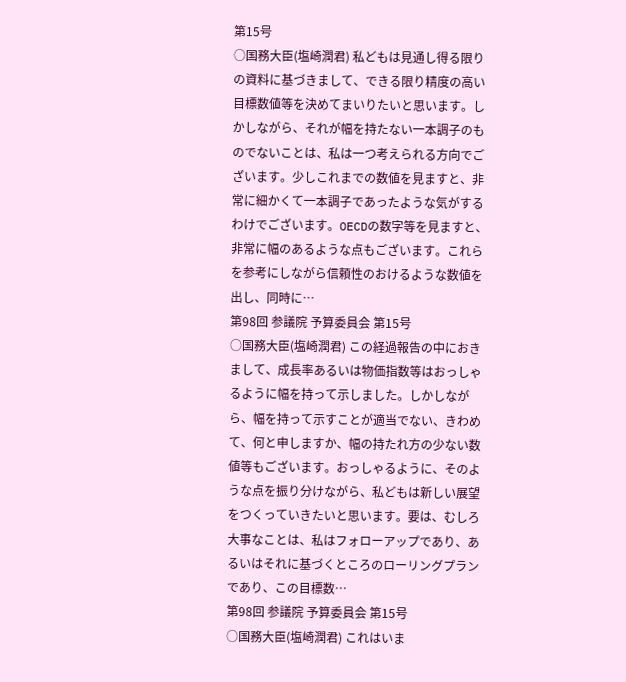第15号
○国務大臣(塩崎潤君) 私どもは見通し得る限りの資料に基づきまして、できる限り精度の高い目標数値等を決めてまいりたいと思います。しかしながら、それが幅を持たない一本調子のものでないことは、私は一つ考えられる方向でございます。少しこれまでの数値を見ますと、非常に細かくて一本調子であったような気がするわけでございます。OECDの数字等を見ますと、非常に幅のあるような点もございます。これらを参考にしながら信頼性のおけるような数値を出し、同時に…
第98回 参議院 予算委員会 第15号
○国務大臣(塩崎潤君) この経過報告の中におきまして、成長率あるいは物価指数等はおっしゃるように幅を持って示しました。しかしながら、幅を持って示すことが適当でない、きわめて、何と申しますか、幅の持たれ方の少ない数値等もございます。おっしゃるように、そのような点を振り分けながら、私どもは新しい展望をつくっていきたいと思います。要は、むしろ大事なことは、私はフォローアップであり、あるいはそれに基づくところのローリングプランであり、この目標数…
第98回 参議院 予算委員会 第15号
○国務大臣(塩崎潤君) これはいま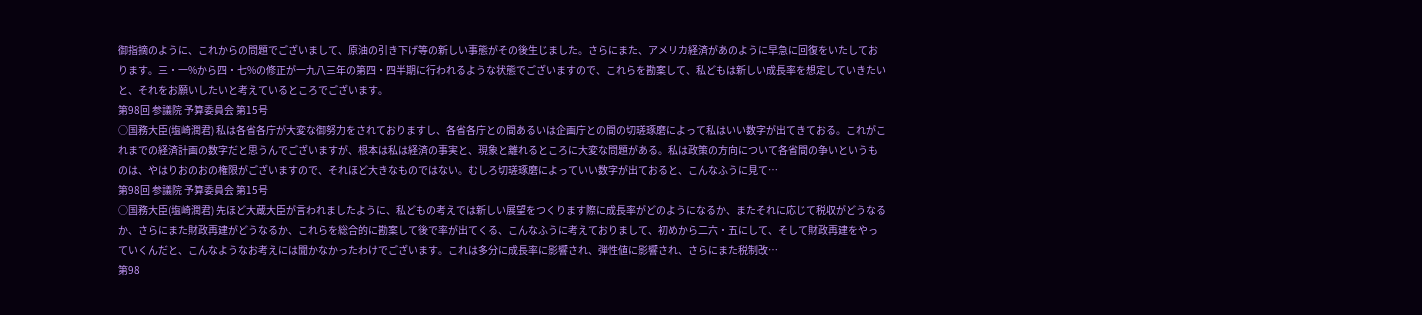御指摘のように、これからの問題でございまして、原油の引き下げ等の新しい事態がその後生じました。さらにまた、アメリカ経済があのように早急に回復をいたしております。三・一%から四・七%の修正が一九八三年の第四・四半期に行われるような状態でございますので、これらを勘案して、私どもは新しい成長率を想定していきたいと、それをお願いしたいと考えているところでございます。
第98回 参議院 予算委員会 第15号
○国務大臣(塩崎潤君) 私は各省各庁が大変な御努力をされておりますし、各省各庁との間あるいは企画庁との間の切瑳琢磨によって私はいい数字が出てきておる。これがこれまでの経済計画の数字だと思うんでございますが、根本は私は経済の事実と、現象と離れるところに大変な問題がある。私は政策の方向について各省間の争いというものは、やはりおのおの権限がございますので、それほど大きなものではない。むしろ切瑳琢磨によっていい数字が出ておると、こんなふうに見て…
第98回 参議院 予算委員会 第15号
○国務大臣(塩崎潤君) 先ほど大蔵大臣が言われましたように、私どもの考えでは新しい展望をつくります際に成長率がどのようになるか、またそれに応じて税収がどうなるか、さらにまた財政再建がどうなるか、これらを総合的に勘案して後で率が出てくる、こんなふうに考えておりまして、初めから二六・五にして、そして財政再建をやっていくんだと、こんなようなお考えには聞かなかったわけでございます。これは多分に成長率に影響され、弾性値に影響され、さらにまた税制改…
第98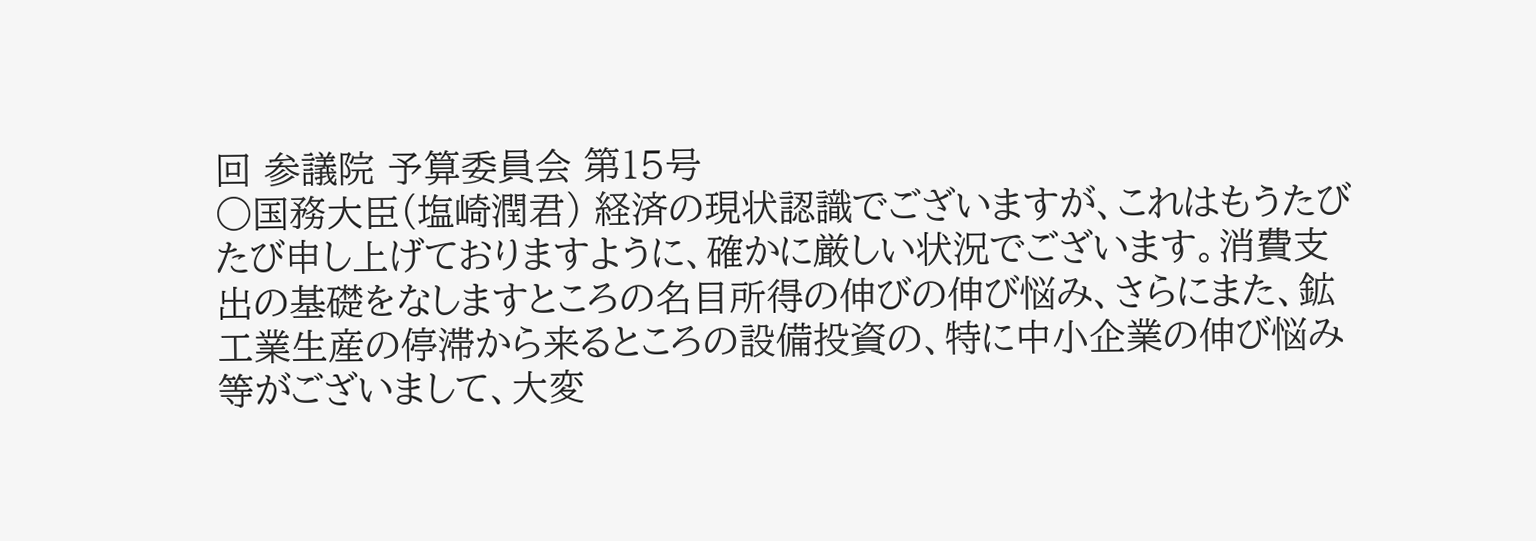回 参議院 予算委員会 第15号
○国務大臣(塩崎潤君) 経済の現状認識でございますが、これはもうたびたび申し上げておりますように、確かに厳しい状況でございます。消費支出の基礎をなしますところの名目所得の伸びの伸び悩み、さらにまた、鉱工業生産の停滞から来るところの設備投資の、特に中小企業の伸び悩み等がございまして、大変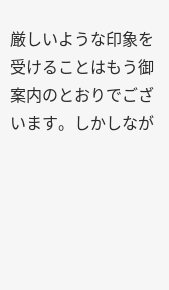厳しいような印象を受けることはもう御案内のとおりでございます。しかしなが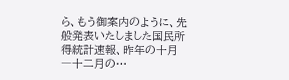ら、もう御案内のように、先般発表いたしました国民所得統計速報、昨年の十月―十二月の…